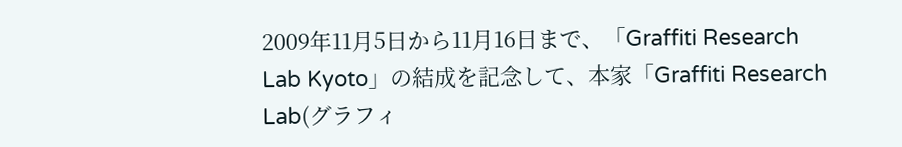2009年11月5日から11月16日まで、「Graffiti Research Lab Kyoto」の結成を記念して、本家「Graffiti Research Lab(グラフィ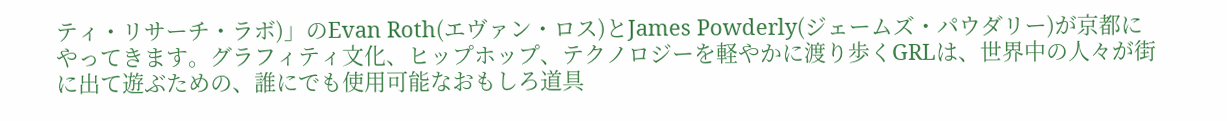ティ・リサーチ・ラボ)」のEvan Roth(エヴァン・ロス)とJames Powderly(ジェームズ・パウダリー)が京都にやってきます。グラフィティ文化、ヒップホップ、テクノロジーを軽やかに渡り歩くGRLは、世界中の人々が街に出て遊ぶための、誰にでも使用可能なおもしろ道具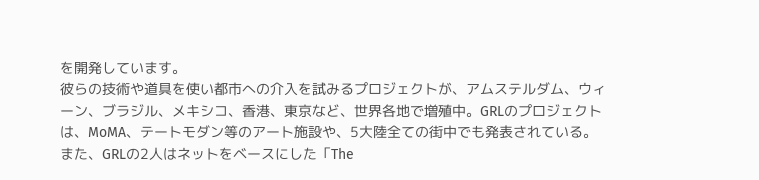を開発しています。
彼らの技術や道具を使い都市への介入を試みるプロジェクトが、アムステルダム、ウィーン、ブラジル、メキシコ、香港、東京など、世界各地で増殖中。GRLのプロジェクトは、MoMA、テートモダン等のアート施設や、5大陸全ての街中でも発表されている。また、GRLの2人はネットをベースにした「The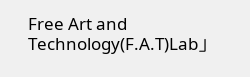Free Art and Technology(F.A.T)Lab」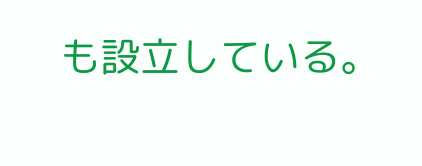も設立している。